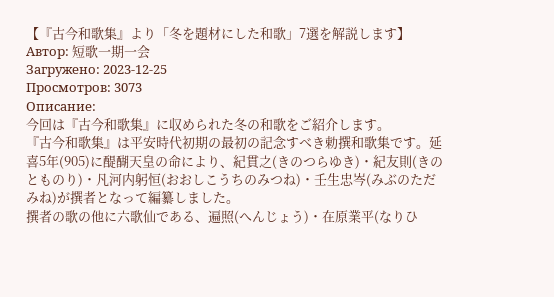【『古今和歌集』より「冬を題材にした和歌」7選を解説します】
Автор: 短歌一期一会
Загружено: 2023-12-25
Просмотров: 3073
Описание:
今回は『古今和歌集』に収められた冬の和歌をご紹介します。
『古今和歌集』は平安時代初期の最初の記念すべき勅撰和歌集です。延喜5年(905)に醍醐天皇の命により、紀貫之(きのつらゆき)・紀友則(きのとものり)・凡河内躬恒(おおしこうちのみつね)・壬生忠岑(みぶのただみね)が撰者となって編纂しました。
撰者の歌の他に六歌仙である、遍照(へんじょう)・在原業平(なりひ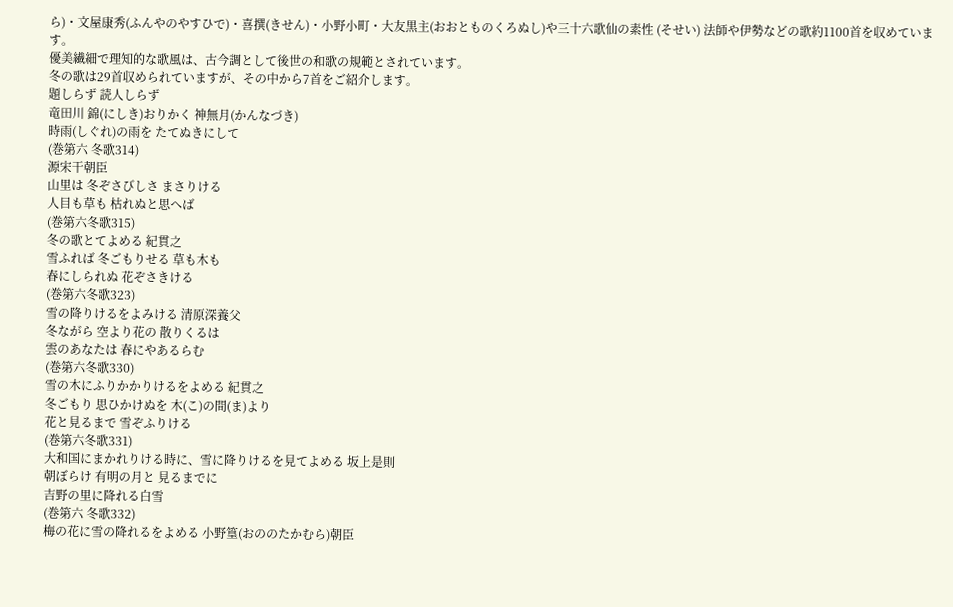ら)・文屋康秀(ふんやのやすひで)・喜撰(きせん)・小野小町・大友黒主(おおとものくろぬし)や三十六歌仙の素性 (そせい) 法師や伊勢などの歌約1100首を収めています。
優美繊細で理知的な歌風は、古今調として後世の和歌の規範とされています。
冬の歌は29首収められていますが、その中から7首をご紹介します。
題しらず 読人しらず
竜田川 錦(にしき)おりかく 神無月(かんなづき)
時雨(しぐれ)の雨を たてぬきにして
(巻第六 冬歌314)
源宋干朝臣
山里は 冬ぞさびしさ まさりける
人目も草も 枯れぬと思へば
(巻第六冬歌315)
冬の歌とてよめる 紀貫之
雪ふれば 冬ごもりせる 草も木も
春にしられぬ 花ぞさきける
(巻第六冬歌323)
雪の降りけるをよみける 清原深養父
冬ながら 空より花の 散りくるは
雲のあなたは 春にやあるらむ
(巻第六冬歌330)
雪の木にふりかかりけるをよめる 紀貫之
冬ごもり 思ひかけぬを 木(こ)の間(ま)より
花と見るまで 雪ぞふりける
(巻第六冬歌331)
大和国にまかれりける時に、雪に降りけるを見てよめる 坂上是則
朝ぼらけ 有明の月と 見るまでに
吉野の里に降れる白雪
(巻第六 冬歌332)
梅の花に雪の降れるをよめる 小野篁(おののたかむら)朝臣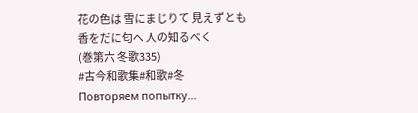花の色は 雪にまじりて 見えずとも
香をだに匂へ 人の知るべく
(巻第六 冬歌335)
#古今和歌集#和歌#冬
Повторяем попытку...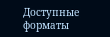Доступные форматы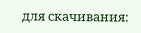для скачивания: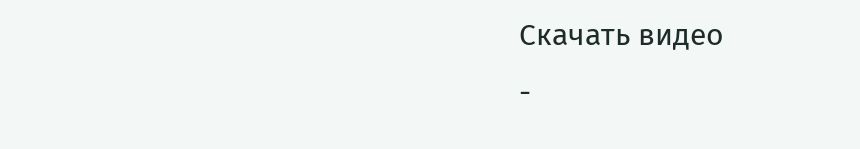Скачать видео
-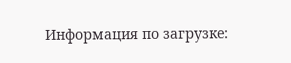Информация по загрузке: